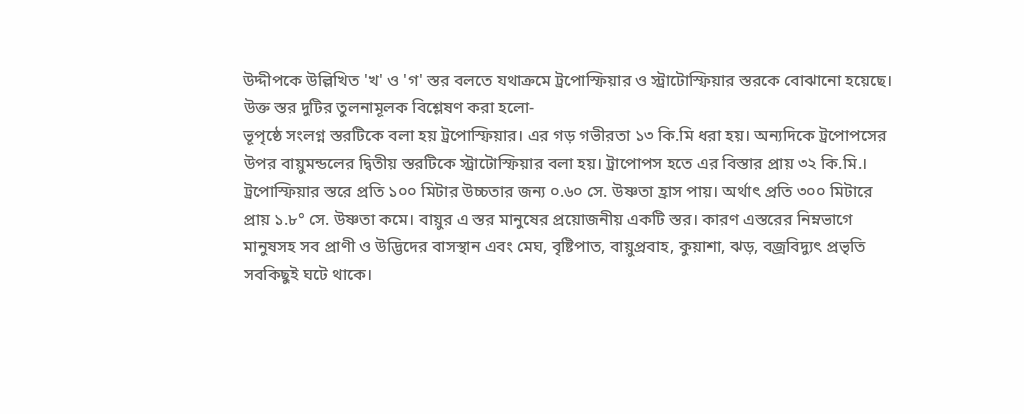উদ্দীপকে উল্লিখিত 'খ' ও 'গ' স্তর বলতে যথাক্রমে ট্রপোস্ফিয়ার ও স্ট্রাটোস্ফিয়ার স্তরকে বোঝানো হয়েছে। উক্ত স্তর দুটির তুলনামূলক বিশ্লেষণ করা হলো-
ভূপৃষ্ঠে সংলগ্ন স্তরটিকে বলা হয় ট্রপোস্ফিয়ার। এর গড় গভীরতা ১৩ কি.মি ধরা হয়। অন্যদিকে ট্রপোপসের উপর বায়ুমন্ডলের দ্বিতীয় স্তরটিকে স্ট্রাটোস্ফিয়ার বলা হয়। ট্রাপোপস হতে এর বিস্তার প্রায় ৩২ কি.মি.।
ট্রপোস্ফিয়ার স্তরে প্রতি ১০০ মিটার উচ্চতার জন্য ০.৬০ সে. উষ্ণতা হ্রাস পায়। অর্থাৎ প্রতি ৩০০ মিটারে প্রায় ১.৮° সে. উষ্ণতা কমে। বায়ুর এ স্তর মানুষের প্রয়োজনীয় একটি স্তর। কারণ এস্তরের নিম্নভাগে মানুষসহ সব প্রাণী ও উদ্ভিদের বাসস্থান এবং মেঘ, বৃষ্টিপাত, বায়ুপ্রবাহ, কুয়াশা, ঝড়, বজ্রবিদ্যুৎ প্রভৃতি সবকিছুই ঘটে থাকে।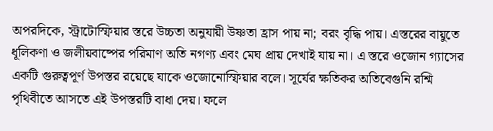অপরদিকে, স্ট্রাটোস্ফিয়ার স্তরে উচ্চতা অনুযায়ী উষ্ণতা হ্রাস পায় না; বরং বৃদ্ধি পায়। এস্তরের বায়ুতে ধূলিকণা ও জলীয়বাষ্পের পরিমাণ অতি নগণ্য এবং মেঘ প্রায় দেখাই যায় না। এ স্তরে ওজোন গ্যাসের একটি গুরুত্বপূর্ণ উপস্তর রয়েছে যাকে ওজোনোস্ফিয়ার বলে। সূর্যের ক্ষতিকর অতিবেগুনি রশ্মি পৃথিবীতে আসতে এই উপস্তরটি বাধা দেয়। ফলে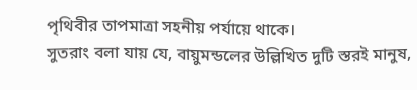পৃথিবীর তাপমাত্রা সহনীয় পর্যায়ে থাকে।
সুতরাং বলা যায় যে, বায়ুমন্ডলের উল্লিখিত দুটি স্তরই মানুষ,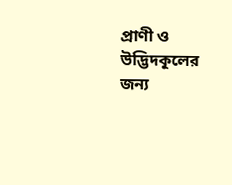প্রাণী ও উদ্ভিদকূলের জন্য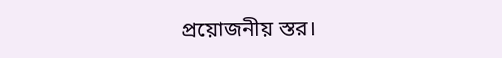প্রয়োজনীয় স্তর।